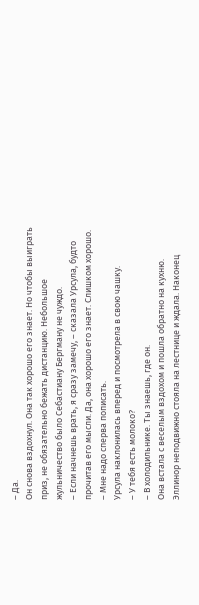– Да.
Он снова вздохнул. Она так хорошо его знает. Но чтобы выиграть приз, не обязательно бежать дистанцию. Небольшое жульничество было Себастиану Бергману не чуждо.
– Если начнешь врать, я сразу замечу, – сказала Урсула, будто прочитав его мысли. Да, она хорошо его знает. Слишком хорошо.
– Мне надо сперва пописать.
Урсула наклонилась вперед и посмотрела в свою чашку.
– У тебя есть молоко?
– В холодильнике. Ты знаешь, где он.
Она встала с веселым вздохом и пошла обратно на кухню.
Эллинор неподвижно стояла на лестнице и ждала. Наконец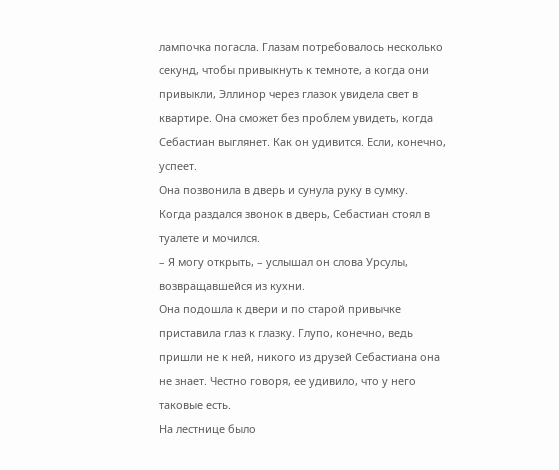лампочка погасла. Глазам потребовалось несколько секунд, чтобы привыкнуть к темноте, а когда они привыкли, Эллинор через глазок увидела свет в квартире. Она сможет без проблем увидеть, когда Себастиан выглянет. Как он удивится. Если, конечно, успеет.
Она позвонила в дверь и сунула руку в сумку.
Когда раздался звонок в дверь, Себастиан стоял в туалете и мочился.
– Я могу открыть, – услышал он слова Урсулы, возвращавшейся из кухни.
Она подошла к двери и по старой привычке приставила глаз к глазку. Глупо, конечно, ведь пришли не к ней, никого из друзей Себастиана она не знает. Честно говоря, ее удивило, что у него таковые есть.
На лестнице было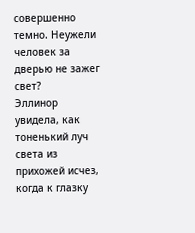совершенно темно. Неужели человек за дверью не зажег свет?
Эллинор увидела, как тоненький луч света из прихожей исчез, когда к глазку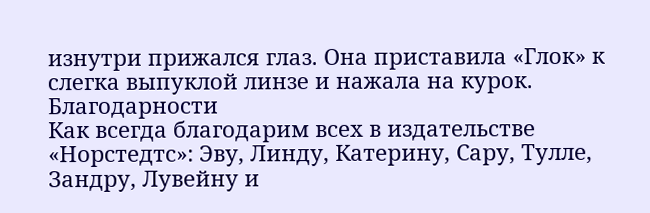изнутри прижался глаз. Она приставила «Глок» к слегка выпуклой линзе и нажала на курок.
Благодарности
Как всегда благодарим всех в издательстве «Норстедтс»: Эву, Линду, Катерину, Сару, Тулле, Зандру, Лувейну и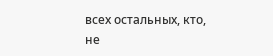всех остальных, кто, не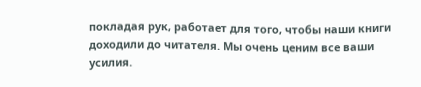покладая рук, работает для того, чтобы наши книги доходили до читателя. Мы очень ценим все ваши усилия.